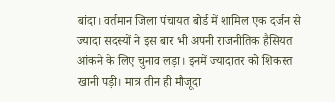बांदा। वर्तमान जिला पंचायत बोर्ड में शामिल एक दर्जन से ज्यादा सदस्यों ने इस बार भी अपनी राजनीतिक हैसियत आंकने के लिए चुनाव लड़ा। इनमें ज्यादातर को शिकस्त खानी पड़ी। मात्र तीन ही मौजूदा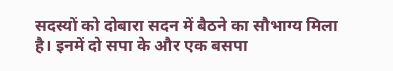सदस्यों को दोबारा सदन में बैठने का सौभाग्य मिला है। इनमें दो सपा के और एक बसपा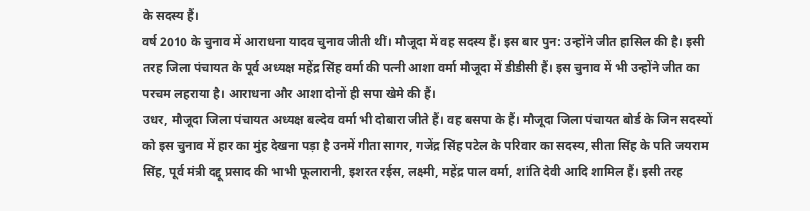के सदस्य हैं।
वर्ष 2010 के चुनाव में आराधना यादव चुनाव जीती थीं। मौजूदा में वह सदस्य हैं। इस बार पुन: उन्होंने जीत हासिल की है। इसी तरह जिला पंचायत के पूर्व अध्यक्ष महेंद्र सिंह वर्मा की पत्नी आशा वर्मा मौजूदा में डीडीसी हैं। इस चुनाव में भी उन्होंने जीत का परचम लहराया है। आराधना और आशा दोनों ही सपा खेमे की हैं।
उधर, मौजूदा जिला पंचायत अध्यक्ष बल्देव वर्मा भी दोबारा जीते हैं। वह बसपा के हैं। मौजूदा जिला पंचायत बोर्ड के जिन सदस्यों को इस चुनाव में हार का मुंह देखना पड़ा है उनमें गीता सागर, गजेंद्र सिंह पटेल के परिवार का सदस्य, सीता सिंह के पति जयराम सिंह, पूर्व मंत्री दद्दू प्रसाद की भाभी फूलारानी, इशरत रईस, लक्ष्मी, महेंद्र पाल वर्मा, शांति देवी आदि शामिल हैं। इसी तरह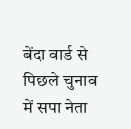बेंदा वार्ड से पिछले चुनाव में सपा नेता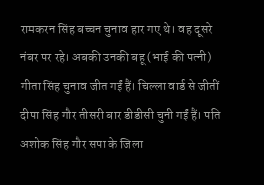रामकरन सिंह बच्चन चुनाव हार गए थे। वह दूसरे नंबर पर रहे। अबकी उनकी बहू (भाई की पत्नी) गीता सिंह चुनाव जीत गईं हैं। चिल्ला वार्ड से जीतीं दीपा सिंह गौर तीसरी बार डीडीसी चुनी गईं हैं। पति अशोक सिंह गौर सपा के जिला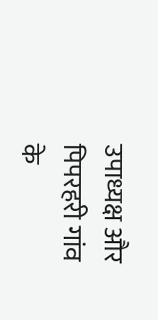उपाध्यक्ष और पिपरहरी गांव के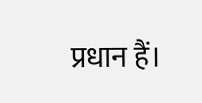प्रधान हैं।